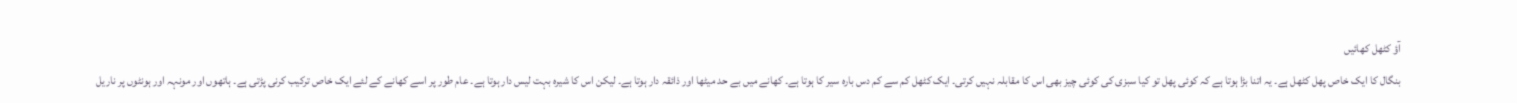آؤ کٹھل کھائیں
بنگال کا ایک خاص پھل کٹھل ہے۔ یہ اتنا بڑا ہوتا ہے کہ کوئی پھل تو کیا سبزی کی کوئی چیز بھی اس کا مقابلہ نہیں کرتی۔ ایک کٹھل کم سے کم دس بارہ سیر کا ہوتا ہے۔ کھانے میں بے حد میٹھا اور ذائقہ دار ہوتا ہے۔ لیکن اس کا شیرہ بہت لیس دار ہوتا ہے۔ عام طور پر اسے کھانے کے لئے ایک خاص ترکیب کرنی پڑتی ہے۔ ہاتھوں اور مونہہ اور ہونٹوں پر ناریل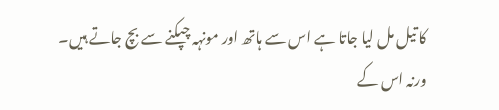کا تیل مل لیا جاتا ہے اس سے ہاتھ اور مونہہ چپکنے سے بچ جاتے ہیں۔ ورنہ اس کے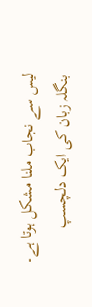لیس سے نجاب ملنا مشکل ہوتا ہے۔
بنگلہ زبان کی ایک دلچسپ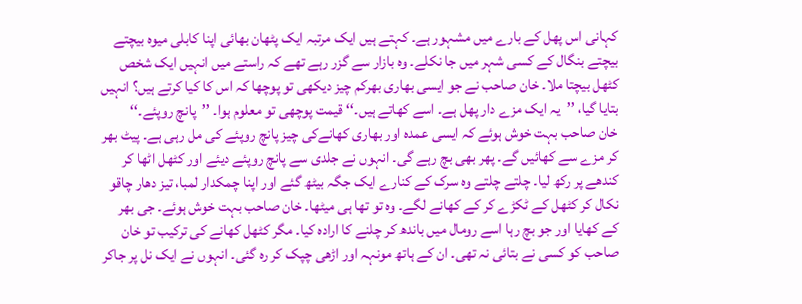کہانی اس پھل کے بارے میں مشہور ہے۔ کہتے ہیں ایک مرتبہ ایک پٹھان بھائی اپنا کابلی میوہ بیچتے بیچتے بنگال کے کسی شہر میں جا نکلے۔ وہ بازار سے گزر رہے تھے کہ راستے میں انہیں ایک شخص کٹھل بیچتا ملا۔ خان صاحب نے جو ایسی بھاری بھرکم چیز دیکھی تو پوچھا کہ اس کا کیا کرتے ہیں؟ انہیں بتایا گیا، ’’یہ ایک مزے دار پھل ہے۔ اسے کھاتے ہیں۔‘‘ قیمت پوچھی تو معلوم ہوا۔ ’’پانچ روپئے۔‘‘
خان صاحب بہت خوش ہوئے کہ ایسی عمدہ اور بھاری کھانےکی چیز پانچ روپئے کی مل رہی ہے۔ پیٹ بھر کر مزے سے کھائیں گے۔ پھر بھی بچ رہے گی۔ انہوں نے جلدی سے پانچ روپئے دیئے اور کٹھل اٹھا کر کندھے پر رکھ لیا۔ چلتے چلتے وہ سرک کے کنارے ایک جگہ بیٹھ گئے اور اپنا چمکدار لمبا، تیز دھار چاقو نکال کر کٹھل کے ٹکڑے کر کے کھانے لگے۔ وہ تو تھا ہی میٹھا۔ خان صاحب بہت خوش ہوئے۔ جی بھر کے کھایا اور جو بچ رہا اسے رومال میں باندھ کر چلنے کا ارادہ کیا۔ مگر کٹھل کھانے کی ترکیب تو خان صاحب کو کسی نے بتائی نہ تھی۔ ان کے ہاتھ مونہہ اور اڑھی چپک کر رہ گئی۔ انہوں نے ایک نل پر جاکر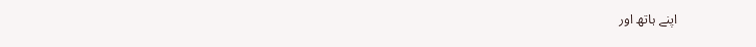اپنے ہاتھ اور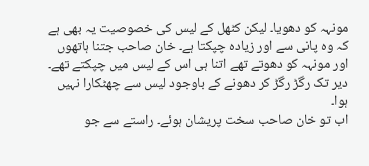مونہہ کو دھویا۔ لیکن کٹھل کے لیس کی خصوصیت یہ بھی ہے کہ وہ پانی سے اور زیادہ چپکتا ہے۔ خان صاحب جتنا ہاتھوں اور مونہہ کو دھوتے تھے اتنا ہی اس کے لیس میں چپکتے تھے۔ دیر تک رگڑ رگڑ کر دھونے کے باوجود لیس سے چھٹکارا نہیں ہوا۔
اب تو خان صاحب سخت پریشان ہوئے۔ راستے سے جو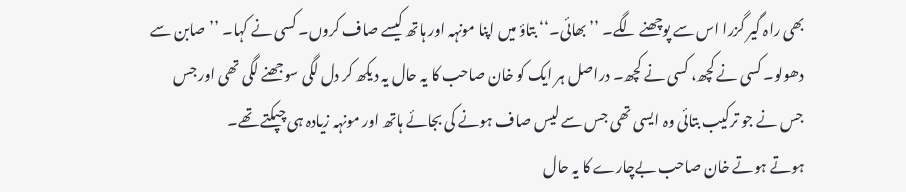بھی راہ گیر گزرا اس سے پوچھنے لگے۔ ’’بھائی۔‘‘ بتاؤ میں اپنا مونہہ اور ہاتھ کیسے صاف کروں۔ کسی نے کہا۔ ’’صابن سے دھولو۔ کسی نے کچھ، کسی نے کچھ۔ دراصل ہر ایک کو خان صاحب کا یہ حال یہ دیکھ کر دل لگی سوجھنے لگی تھی اور جس جس نے جو ترکیب بتائی وہ ایسی تھی جس سے لیس صاف ہونے کی بجائے ہاتھ اور مونہہ زیادہ ہی چپکتے تھے۔
ہوتے ہوتے خان صاحب بےچارے کا یہ حال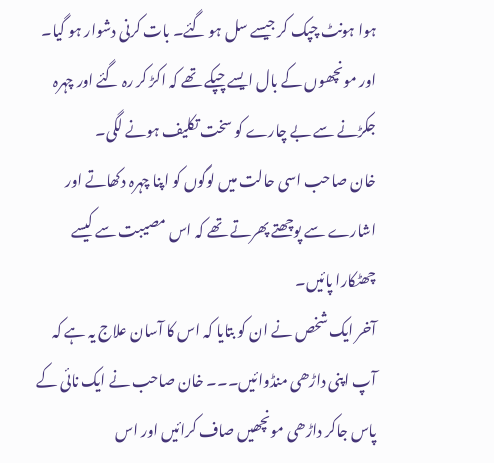ہوا ہونٹ چپک کر جیسے سل ہو گئے۔ بات کرنی دشوار ہو گیا۔
اور مونچھوں کے بال ایسے چپکے تھے کہ اکڑ کر رہ گئے اور چہرہ جکڑنے سے بے چارے کو سخت تکلیف ہونے لگی۔
خان صاحب اسی حالت میں لوگوں کو اپنا چہرہ دکھاتے اور اشارے سے پوچھتے پھرتے تھے کہ اس مصیبت سے کیسے چھٹکارا پائیں۔
آخر ایک شخص نے ان کو بتایا کہ اس کا آسان علاج یہ ہے کہ آپ اپنی داڑھی منڈوائیں۔۔۔ خان صاحب نے ایک نائی کے پاس جاکر داڑھی مونچھیں صاف کرائیں اور اس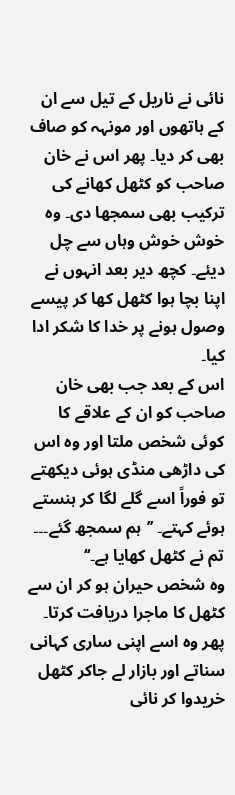نائی نے ناریل کے تیل سے ان کے ہاتھوں اور مونہہ کو صاف بھی کر دیا۔ پھر اس نے خان صاحب کو کٹھل کھانے کی ترکیب بھی سمجھا دی۔ وہ خوش خوش وہاں سے چل دیئے۔ کچھ دیر بعد انہوں نے اپنا بچا ہوا کٹھل کھا کر پیسے وصول ہونے پر خدا کا شکر ادا کیا۔
اس کے بعد جب بھی خان صاحب کو ان کے علاقے کا کوئی شخص ملتا اور وہ اس کی داڑھی منڈی ہوئی دیکھتے تو فوراً اسے گلے لگا کر ہنستے ہوئے کہتے۔ ’’ہم سمجھ گئے۔۔۔ تم نے کٹھل کھایا ہے۔‘‘
وہ شخص حیران ہو کر ان سے کٹھل کا ماجرا دریافت کرتا۔ پھر وہ اسے اپنی ساری کہانی سناتے اور بازار لے جاکر کٹھل خریدوا کر نائی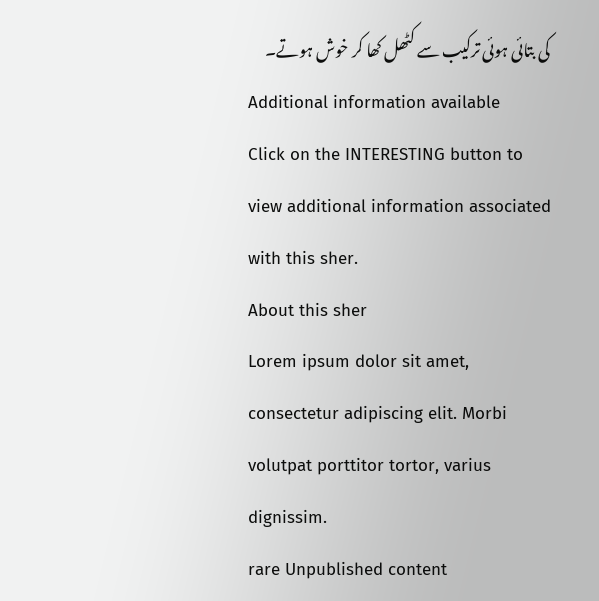کی بتائی ہوئی ترکیب سے کٹھل کھا کر خوش ہوتے۔
Additional information available
Click on the INTERESTING button to view additional information associated with this sher.
About this sher
Lorem ipsum dolor sit amet, consectetur adipiscing elit. Morbi volutpat porttitor tortor, varius dignissim.
rare Unpublished content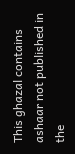This ghazal contains ashaar not published in the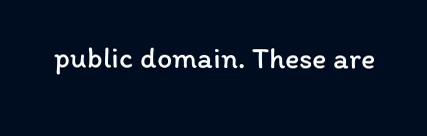public domain. These are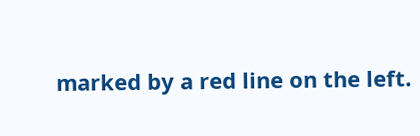marked by a red line on the left.